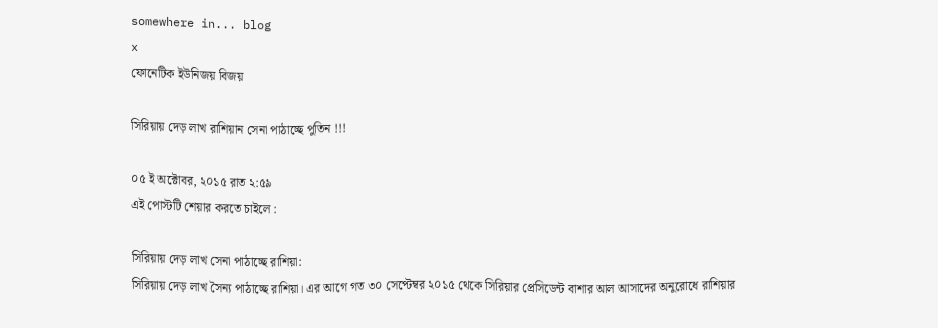somewhere in... blog
x
ফোনেটিক ইউনিজয় বিজয়

সিরিয়ায় দেড় লাখ রাশিয়ান সেনা পাঠাচ্ছে পুতিন !!!

০৫ ই অক্টোবর, ২০১৫ রাত ২:৫৯
এই পোস্টটি শেয়ার করতে চাইলে :

সিরিয়ায় দেড় লাখ সেনা পাঠাচ্ছে রাশিয়া:
সিরিয়ায় দেড় লাখ সৈন্য পাঠাচ্ছে রাশিয়া। এর আগে গত ৩০ সেপ্টেম্বর ২০১৫ থেকে সিরিয়ার প্রেসিডেন্ট বাশার আল আসাদের অনুরোধে রাশিয়ার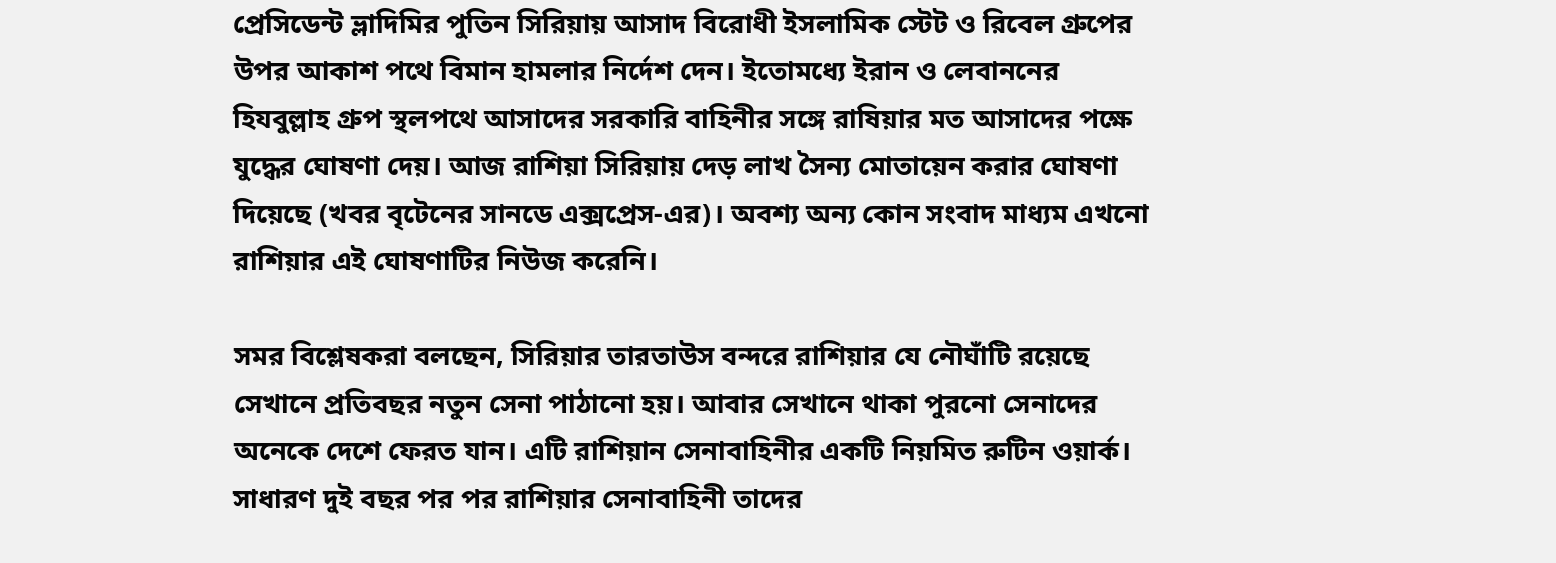প্রেসিডেন্ট ভ্লাদিমির পুতিন সিরিয়ায় আসাদ বিরোধী ইসলামিক স্টেট ও রিবেল গ্রুপের উপর আকাশ পথে বিমান হামলার নির্দেশ দেন। ইতোমধ্যে ইরান ও লেবাননের হিযবুল্লাহ গ্রুপ স্থলপথে আসাদের সরকারি বাহিনীর সঙ্গে রাষিয়ার মত আসাদের পক্ষে যুদ্ধের ঘোষণা দেয়। আজ রাশিয়া সিরিয়ায় দেড় লাখ সৈন্য মোতায়েন করার ঘোষণা দিয়েছে (খবর বৃটেনের সানডে এক্সপ্রেস-এর)। অবশ্য অন্য কোন সংবাদ মাধ্যম এখনো রাশিয়ার এই ঘোষণাটির নিউজ করেনি।

সমর বিশ্লেষকরা বলছেন, সিরিয়ার তারতাউস বন্দরে রাশিয়ার যে নৌঘাঁটি রয়েছে সেখানে প্রতিবছর নতুন সেনা পাঠানো হয়। আবার সেখানে থাকা পুরনো সেনাদের অনেকে দেশে ফেরত যান। এটি রাশিয়ান সেনাবাহিনীর একটি নিয়মিত রুটিন ওয়ার্ক। সাধারণ দুই বছর পর পর রাশিয়ার সেনাবাহিনী তাদের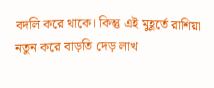বদলি করে থাকে। কিন্তু এই মুহূর্তে রাশিয়া নতুন করে বাড়তি দেড় লাখ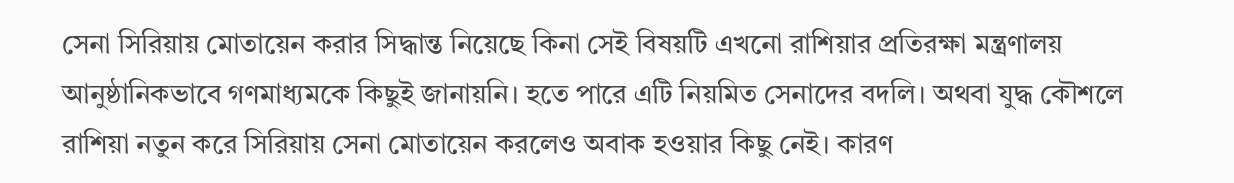সেনা সিরিয়ায় মোতায়েন করার সিদ্ধান্ত নিয়েছে কিনা সেই বিষয়টি এখনো রাশিয়ার প্রতিরক্ষা মন্ত্রণালয় আনুষ্ঠানিকভাবে গণমাধ্যমকে কিছুই জানায়নি। হতে পারে এটি নিয়মিত সেনাদের বদলি। অথবা যুদ্ধ কৌশলে রাশিয়া নতুন করে সিরিয়ায় সেনা মোতায়েন করলেও অবাক হওয়ার কিছু নেই। কারণ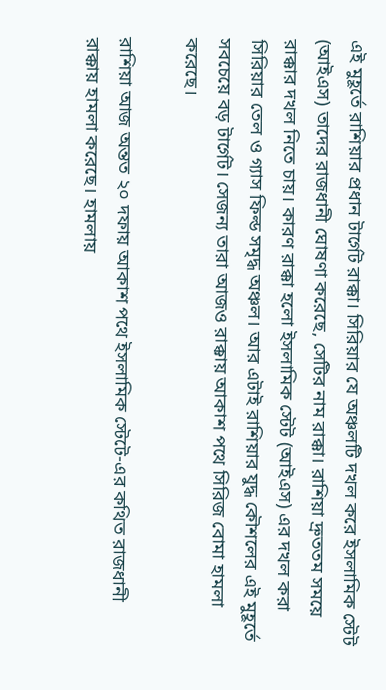এই মুহূর্তে রাশিয়ার প্রধান টার্গেট রাক্কা। সিরিয়ার যে অঞ্চলটি দখল করে ইসলামিক স্টেট (আইএস) তাদের রাজধানী ঘোষণা করেছে, সেটির নাম রাক্কা। রাশিয়া দ্রুততম সময়ে রাক্কার দখল নিতে চায়। কারণ রাক্কা হলো ইসলামিক স্টেট (আইএস) এর দখল করা সিরিয়ার তেল ও গ্যাস ফিল্ড সমৃদ্ধ অঞ্চল। আর এটাই রাশিয়ার যুদ্ধ কৌশলের এই মুহূর্তে সবচেয়ে বড় টার্গেট। সেজন্য তারা আজও রাক্কায় আকাশ পথে সিরিজ বোমা হামলা করেছে।

রাশিয়া আজ অন্তত ২০ দফায় আকাশ পথে ইসলামিক স্টেটে-এর কথিত রাজধানী রাক্কায় হামলা করেছে। হামলায়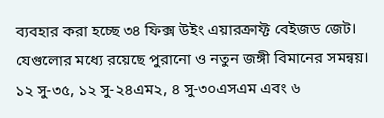ব্যবহার করা হচ্ছে ৩৪ ফিক্স উইং এয়ারক্রাফ্ট বেইজড জেট। যেগুলোর মধ্যে রয়েছে পুরানো ও নতুন জঙ্গী বিমানের সমন্বয়। ১২ সু-৩৫, ১২ সু-২৪এম২, ৪ সু-৩০এসএম এবং ৬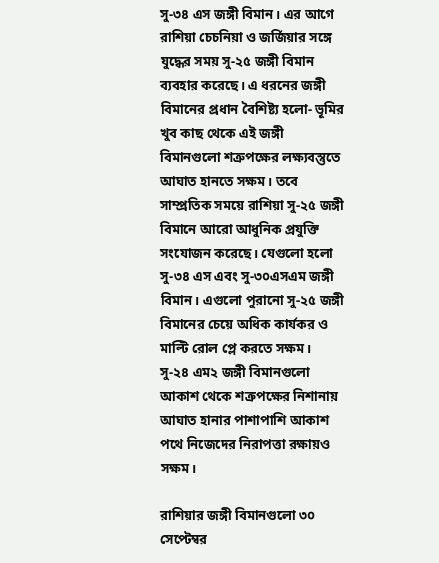সু-৩৪ এস জঙ্গী বিমান। এর আগে রাশিয়া চেচনিয়া ও জর্জিয়ার সঙ্গে যুদ্ধের সময় সু-২৫ জঙ্গী বিমান ব্যবহার করেছে। এ ধরনের জঙ্গী বিমানের প্রধান বৈশিষ্ট্য হলো- ভূমির খুব কাছ থেকে এই জঙ্গী বিমানগুলো শত্রুপক্ষের লক্ষ্যবস্তুতে আঘাত হানতে সক্ষম। তবে সাম্প্রতিক সময়ে রাশিয়া সু-২৫ জঙ্গী বিমানে আরো আধুনিক প্রযুক্তি সংযোজন করেছে। যেগুলো হলো সু-৩৪ এস এবং সু-৩০এসএম জঙ্গী বিমান। এগুলো পুরানো সু-২৫ জঙ্গী বিমানের চেয়ে অধিক কার্যকর ও মাল্টি রোল প্লে করতে সক্ষম। সু-২৪ এম২ জঙ্গী বিমানগুলো আকাশ থেকে শত্রুপক্ষের নিশানায় আঘাত হানার পাশাপাশি আকাশ পথে নিজেদের নিরাপত্তা রক্ষায়ও সক্ষম।

রাশিয়ার জঙ্গী বিমানগুলো ৩০ সেপ্টেম্বর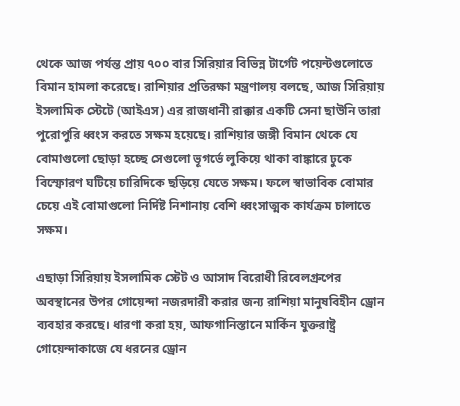থেকে আজ পর্যন্ত প্রায় ৭০০ বার সিরিয়ার বিভিন্ন টার্গেট পয়েন্টগুলোতে বিমান হামলা করেছে। রাশিয়ার প্রতিরক্ষা মন্ত্রণালয় বলছে, আজ সিরিয়ায় ইসলামিক স্টেটে (আইএস) এর রাজধানী রাক্কার একটি সেনা ছাউনি তারা পুরোপুরি ধ্বংস করতে সক্ষম হয়েছে। রাশিয়ার জঙ্গী বিমান থেকে যে বোমাগুলো ছোড়া হচ্ছে সেগুলো ভূগর্ভে লুকিয়ে থাকা বাঙ্কারে ঢুকে বিস্ফোরণ ঘটিয়ে চারিদিকে ছড়িয়ে যেতে সক্ষম। ফলে স্বাভাবিক বোমার চেয়ে এই বোমাগুলো নির্দিষ্ট নিশানায় বেশি ধ্বংসাত্মক কার্যক্রম চালাতে সক্ষম।

এছাড়া সিরিয়ায় ইসলামিক স্টেট ও আসাদ বিরোধী রিবেলগ্রুপের অবস্থানের উপর গোয়েন্দা নজরদারী করার জন্য রাশিয়া মানুষবিহীন ড্রোন ব্যবহার করছে। ধারণা করা হয়, আফগানিস্তানে মার্কিন যুক্তরাষ্ট্র গোয়েন্দাকাজে যে ধরনের ড্রোন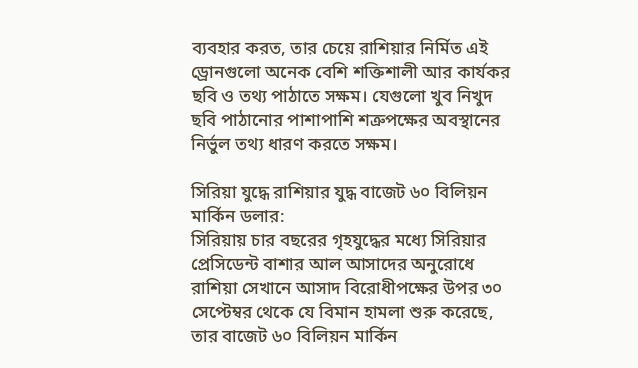ব্যবহার করত, তার চেয়ে রাশিয়ার নির্মিত এই ড্রোনগুলো অনেক বেশি শক্তিশালী আর কার্যকর ছবি ও তথ্য পাঠাতে সক্ষম। যেগুলো খুব নিখুদ ছবি পাঠানোর পাশাপাশি শত্রুপক্ষের অবস্থানের নির্ভুল তথ্য ধারণ করতে সক্ষম।

সিরিয়া যুদ্ধে রাশিয়ার যুদ্ধ বাজেট ৬০ বিলিয়ন মার্কিন ডলার:
সিরিয়ায় চার বছরের গৃহযুদ্ধের মধ্যে সিরিয়ার প্রেসিডেন্ট বাশার আল আসাদের অনুরোধে রাশিয়া সেখানে আসাদ বিরোধীপক্ষের উপর ৩০ সেপ্টেম্বর থেকে যে বিমান হামলা শুরু করেছে, তার বাজেট ৬০ বিলিয়ন মার্কিন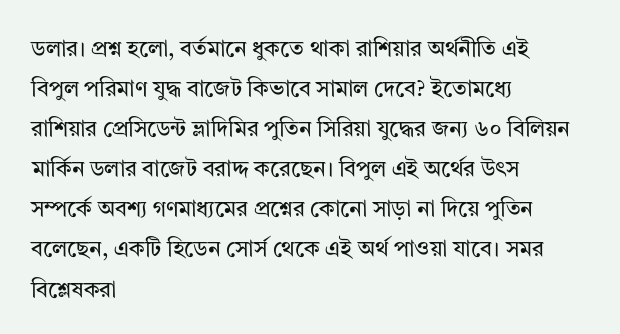ডলার। প্রশ্ন হলো, বর্তমানে ধুকতে থাকা রাশিয়ার অর্থনীতি এই বিপুল পরিমাণ যুদ্ধ বাজেট কিভাবে সামাল দেবে? ইতোমধ্যে রাশিয়ার প্রেসিডেন্ট ভ্লাদিমির পুতিন সিরিয়া যুদ্ধের জন্য ৬০ বিলিয়ন মার্কিন ডলার বাজেট বরাদ্দ করেছেন। বিপুল এই অর্থের উৎস সম্পর্কে অবশ্য গণমাধ্যমের প্রশ্নের কোনো সাড়া না দিয়ে পুতিন বলেছেন, একটি হিডেন সোর্স থেকে এই অর্থ পাওয়া যাবে। সমর বিশ্লেষকরা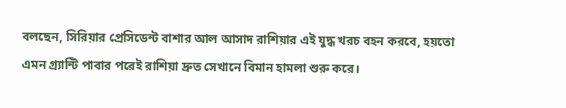বলছেন, সিরিয়ার প্রেসিডেন্ট বাশার আল আসাদ রাশিয়ার এই যুদ্ধ খরচ বহন করবে, হয়তো এমন গ্র্যান্টি পাবার পরেই রাশিয়া দ্রুত সেখানে বিমান হামলা শুরু করে।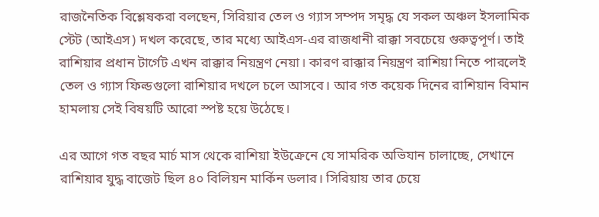রাজনৈতিক বিশ্লেষকরা বলছেন, সিরিয়ার তেল ও গ্যাস সম্পদ সমৃদ্ধ যে সকল অঞ্চল ইসলামিক স্টেট (আইএস) দখল করেছে, তার মধ্যে আইএস-এর রাজধানী রাক্কা সবচেয়ে গুরুত্বপূর্ণ। তাই রাশিয়ার প্রধান টার্গেট এখন রাক্কার নিয়ন্ত্রণ নেয়া। কারণ রাক্কার নিয়ন্ত্রণ রাশিয়া নিতে পারলেই তেল ও গ্যাস ফিল্ডগুলো রাশিয়ার দখলে চলে আসবে। আর গত কয়েক দিনের রাশিয়ান বিমান হামলায় সেই বিষয়টি আরো স্পষ্ট হয়ে উঠেছে।

এর আগে গত বছর মার্চ মাস থেকে রাশিয়া ইউক্রেনে যে সামরিক অভিযান চালাচ্ছে, সেখানে রাশিয়ার যুদ্ধ বাজেট ছিল ৪০ বিলিয়ন মার্কিন ডলার। সিরিয়ায় তার চেয়ে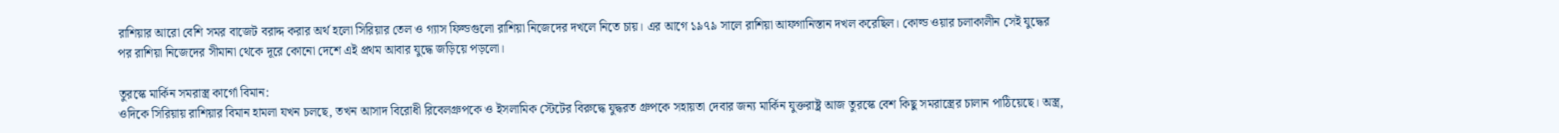রাশিয়ার আরো বেশি সমর বাজেট বরাদ্দ করার অর্থ হলো সিরিয়ার তেল ও গ্যাস ফিল্ডগুলো রাশিয়া নিজেদের দখলে নিতে চায়। এর আগে ১৯৭৯ সালে রাশিয়া আফগানিস্তান দখল করেছিল। কোল্ড ওয়ার চলাকালীন সেই যুদ্ধের পর রাশিয়া নিজেদের সীমানা থেকে দূরে কোনো দেশে এই প্রথম আবার যুদ্ধে জড়িয়ে পড়লো।

তুরস্কে মার্কিন সমরাস্ত্র কার্গো বিমান:
ওদিকে সিরিয়ায় রাশিয়ার বিমান হামলা যখন চলছে, তখন আসাদ বিরোধী রিবেলগ্রুপকে ও ইসলামিক স্টেটের বিরুদ্ধে যুদ্ধরত গ্রুপকে সহায়তা দেবার জন্য মার্কিন যুক্তরাষ্ট্র আজ তুরস্কে বেশ কিছু সমরাস্ত্রের চালান পাঠিয়েছে। অস্ত্র,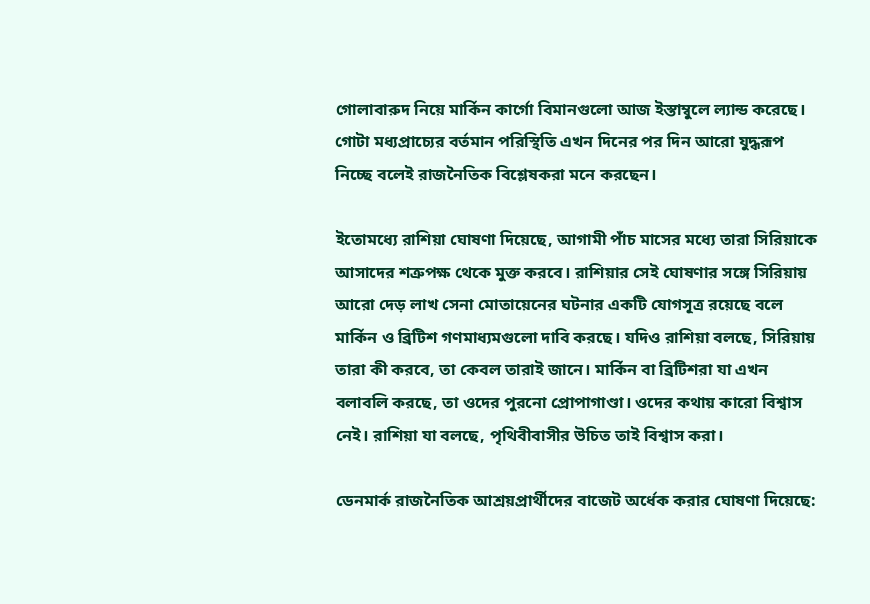গোলাবারুদ নিয়ে মার্কিন কার্গো বিমানগুলো আজ ইস্তাম্বুলে ল্যান্ড করেছে। গোটা মধ্যপ্রাচ্যের বর্তমান পরিস্থিতি এখন দিনের পর দিন আরো যুদ্ধরূপ নিচ্ছে বলেই রাজনৈতিক বিশ্লেষকরা মনে করছেন।

ইতোমধ্যে রাশিয়া ঘোষণা দিয়েছে, আগামী পাঁচ মাসের মধ্যে তারা সিরিয়াকে আসাদের শত্রুপক্ষ থেকে মুক্ত করবে। রাশিয়ার সেই ঘোষণার সঙ্গে সিরিয়ায় আরো দেড় লাখ সেনা মোতায়েনের ঘটনার একটি যোগসূত্র রয়েছে বলে মার্কিন ও ব্রিটিশ গণমাধ্যমগুলো দাবি করছে। যদিও রাশিয়া বলছে, সিরিয়ায় তারা কী করবে, তা কেবল তারাই জানে। মার্কিন বা ব্রিটিশরা যা এখন বলাবলি করছে, তা ওদের পুরনো প্রোপাগাণ্ডা। ওদের কথায় কারো বিশ্বাস নেই। রাশিয়া যা বলছে, পৃথিবীবাসীর উচিত তাই বিশ্বাস করা।

ডেনমার্ক রাজনৈতিক আশ্রয়প্রার্থীদের বাজেট অর্ধেক করার ঘোষণা দিয়েছে: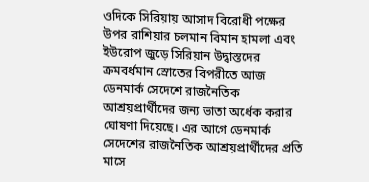ওদিকে সিরিয়ায় আসাদ বিরোধী পক্ষের উপর রাশিয়ার চলমান বিমান হামলা এবং ইউরোপ জুড়ে সিরিয়ান উদ্বাস্তদের ক্রমবর্ধমান স্রোতের বিপরীতে আজ ডেনমার্ক সেদেশে রাজনৈতিক আশ্রয়প্রার্থীদের জন্য ভাতা অর্ধেক করার ঘোষণা দিয়েছে। এর আগে ডেনমার্ক সেদেশের রাজনৈতিক আশ্রয়প্রার্থীদের প্রতি মাসে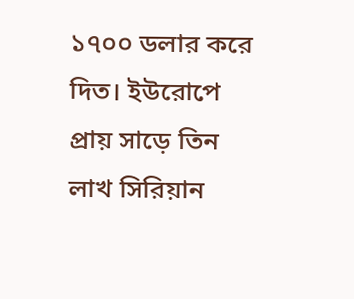১৭০০ ডলার করে দিত। ইউরোপে প্রায় সাড়ে তিন লাখ সিরিয়ান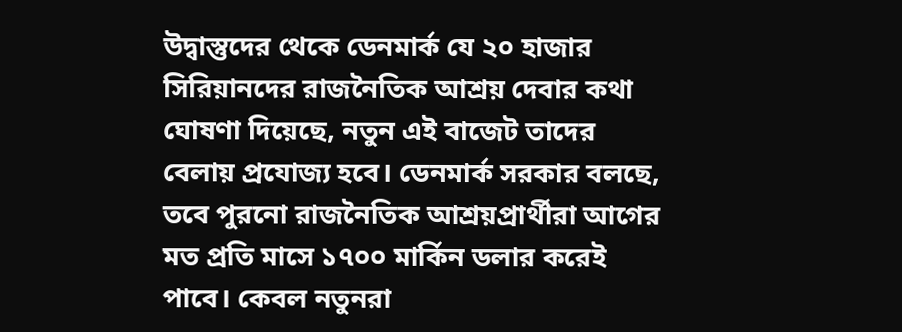উদ্বাস্তুদের থেকে ডেনমার্ক যে ২০ হাজার সিরিয়ানদের রাজনৈতিক আশ্রয় দেবার কথা ঘোষণা দিয়েছে, নতুন এই বাজেট তাদের বেলায় প্রযোজ্য হবে। ডেনমার্ক সরকার বলছে, তবে পুরনো রাজনৈতিক আশ্রয়প্রার্থীরা আগের মত প্রতি মাসে ১৭০০ মার্কিন ডলার করেই পাবে। কেবল নতুনরা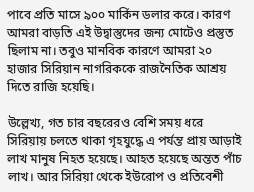পাবে প্রতি মাসে ৯০০ মার্কিন ডলার করে। কারণ আমরা বাড়তি এই উদ্বাস্তুদের জন্য মোটেও প্রস্তুত ছিলাম না। তবুও মানবিক কারণে আমরা ২০ হাজার সিরিয়ান নাগরিককে রাজনৈতিক আশ্রয় দিতে রাজি হয়েছি।

উল্লেখ্য, গত চার বছরেরও বেশি সময় ধরে সিরিয়ায় চলতে থাকা গৃহযুদ্ধে এ পর্যন্ত প্রায় আড়াই লাখ মানুষ নিহত হয়েছে। আহত হয়েছে অন্তত পাঁচ লাখ। আর সিরিয়া থেকে ইউরোপ ও প্রতিবেশী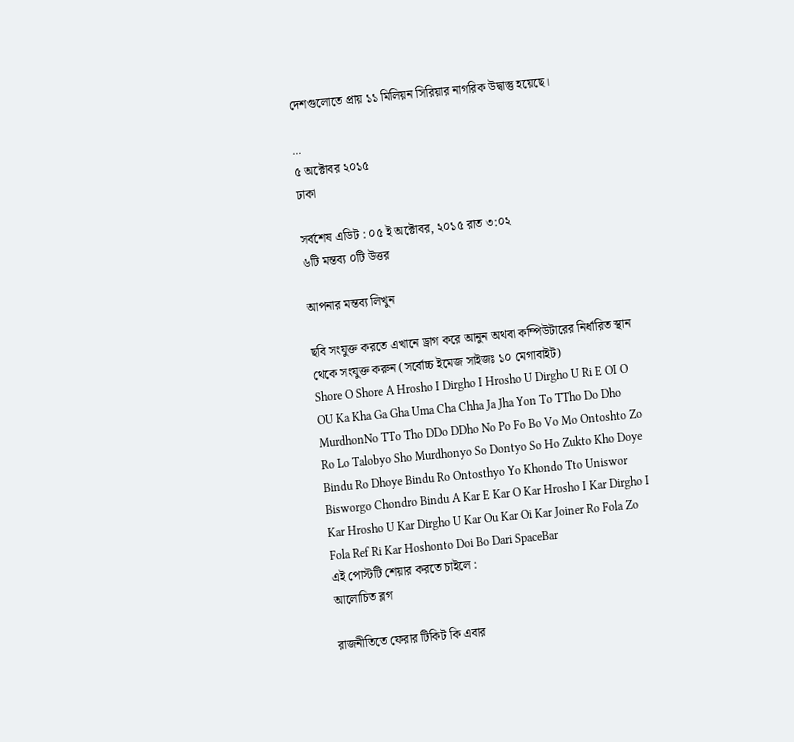দেশগুলোতে প্রায় ১১ মিলিয়ন সিরিয়ার নাগরিক উদ্বাস্তু হয়েছে।

...
৫ অক্টোবর ২০১৫
ঢাকা

সর্বশেষ এডিট : ০৫ ই অক্টোবর, ২০১৫ রাত ৩:০২
৬টি মন্তব্য ০টি উত্তর

আপনার মন্তব্য লিখুন

ছবি সংযুক্ত করতে এখানে ড্রাগ করে আনুন অথবা কম্পিউটারের নির্ধারিত স্থান থেকে সংযুক্ত করুন (সর্বোচ্চ ইমেজ সাইজঃ ১০ মেগাবাইট)
Shore O Shore A Hrosho I Dirgho I Hrosho U Dirgho U Ri E OI O OU Ka Kha Ga Gha Uma Cha Chha Ja Jha Yon To TTho Do Dho MurdhonNo TTo Tho DDo DDho No Po Fo Bo Vo Mo Ontoshto Zo Ro Lo Talobyo Sho Murdhonyo So Dontyo So Ho Zukto Kho Doye Bindu Ro Dhoye Bindu Ro Ontosthyo Yo Khondo Tto Uniswor Bisworgo Chondro Bindu A Kar E Kar O Kar Hrosho I Kar Dirgho I Kar Hrosho U Kar Dirgho U Kar Ou Kar Oi Kar Joiner Ro Fola Zo Fola Ref Ri Kar Hoshonto Doi Bo Dari SpaceBar
এই পোস্টটি শেয়ার করতে চাইলে :
আলোচিত ব্লগ

রাজনীতিতে ফেরার টিকিট কি এবার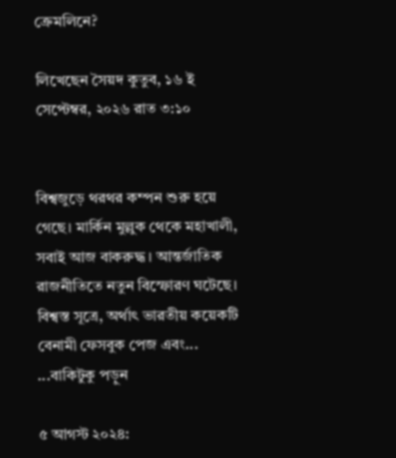ক্রেমলিনে?

লিখেছেন সৈয়দ কুতুব, ১৬ ই সেপ্টেম্বর, ২০২৬ রাত ৩:১০


বিশ্বজুড়ে থরথর কম্পন শুরু হয়ে গেছে। মার্কিন মুল্লুক থেকে মহাখালী, সবাই আজ বাকরুদ্ধ। আন্তর্জাতিক রাজনীতিতে নতুন বিস্ফোরণ ঘটেছে। বিশ্বস্ত সূত্রে, অর্থাৎ ভারতীয় কয়েকটি বেনামী ফেসবুক পেজ এবং... ...বাকিটুকু পড়ুন

৫ আগস্ট ২০২৪: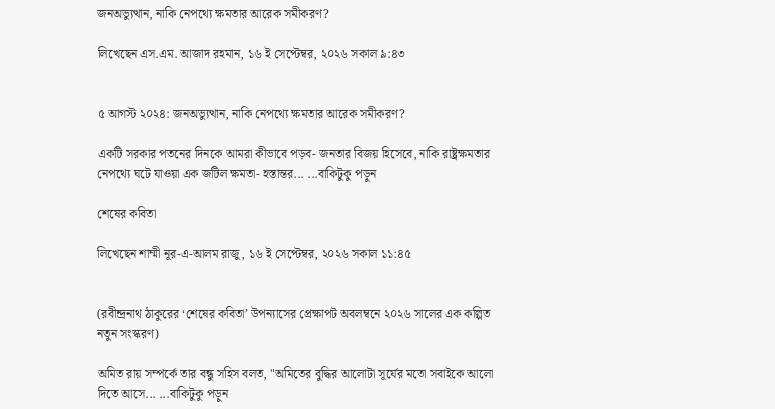জনঅভ্যুত্থান, নাকি নেপথ্যে ক্ষমতার আরেক সমীকরণ?

লিখেছেন এস.এম. আজাদ রহমান, ১৬ ই সেপ্টেম্বর, ২০২৬ সকাল ৯:৪৩


৫ আগস্ট ২০২৪: জনঅভ্যুত্থান, নাকি নেপথ্যে ক্ষমতার আরেক সমীকরণ?

একটি সরকার পতনের দিনকে আমরা কীভাবে পড়ব- জনতার বিজয় হিসেবে, নাকি রাষ্ট্রক্ষমতার নেপথ্যে ঘটে যাওয়া এক জটিল ক্ষমতা- হস্তান্তর... ...বাকিটুকু পড়ুন

শেষের কবিতা

লিখেছেন শাম্মী নূর-এ-আলম রাজু, ১৬ ই সেপ্টেম্বর, ২০২৬ সকাল ১১:৪৫


(রবীন্দ্রনাথ ঠাকুরের ‘শেষের কবিতা’ উপন্যাসের প্রেক্ষাপট অবলম্বনে ২০২৬ সালের এক কল্পিত নতুন সংস্করণ)

অমিত রায় সম্পর্কে তার বন্ধু সহিস বলত, "অমিতের বুদ্ধির আলোটা সূর্যের মতো সবাইকে আলো দিতে আসে... ...বাকিটুকু পড়ুন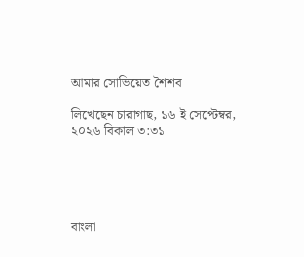আমার সোভিয়েত শৈশব

লিখেছেন চারাগাছ, ১৬ ই সেপ্টেম্বর, ২০২৬ বিকাল ৩:৩১





বাংলা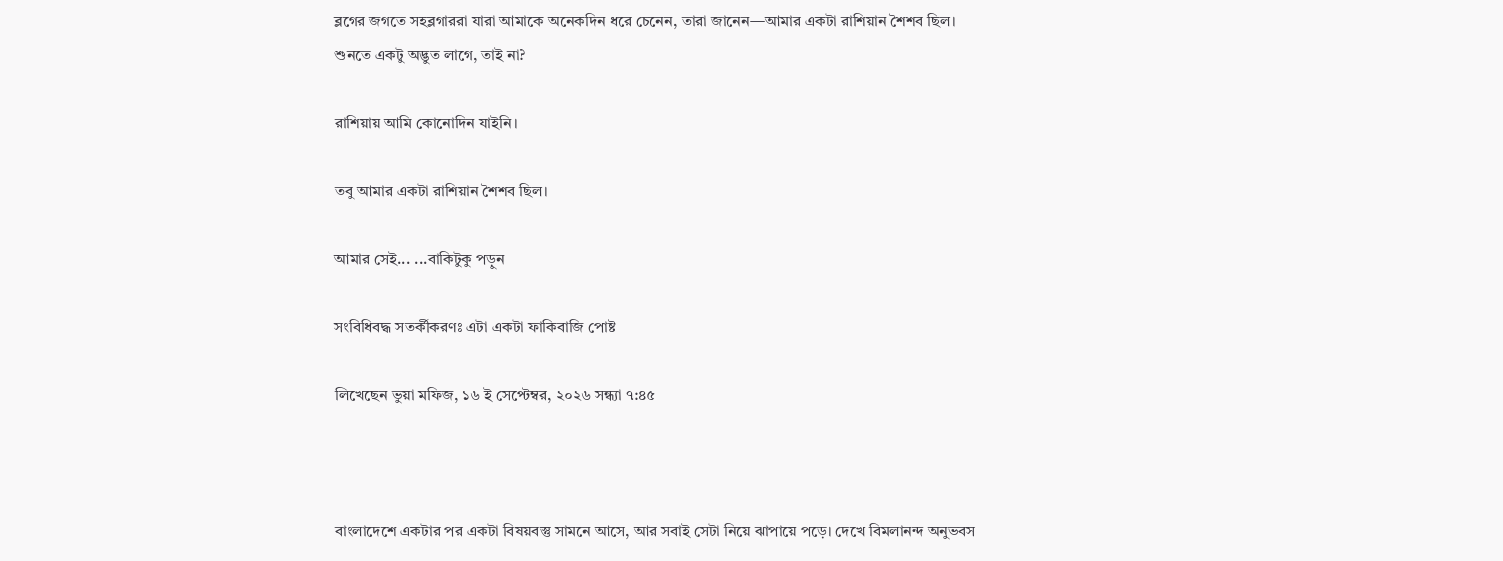ব্লগের জগতে সহব্লগাররা যারা আমাকে অনেকদিন ধরে চেনেন, তারা জানেন—আমার একটা রাশিয়ান শৈশব ছিল।
শুনতে একটু অদ্ভুত লাগে, তাই না?

রাশিয়ায় আমি কোনোদিন যাইনি।

তবু আমার একটা রাশিয়ান শৈশব ছিল।

আমার সেই... ...বাকিটুকু পড়ুন

সংবিধিবদ্ধ সতর্কীকরণঃ এটা একটা ফাকিবাজি পোষ্ট

লিখেছেন ভুয়া মফিজ, ১৬ ই সেপ্টেম্বর, ২০২৬ সন্ধ্যা ৭:৪৫



বাংলাদেশে একটার পর একটা বিষয়বস্তু সামনে আসে, আর সবাই সেটা নিয়ে ঝাপায়ে পড়ে। দেখে বিমলানন্দ অনুভবস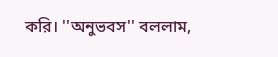করি। ''অনুভবস'' বললাম,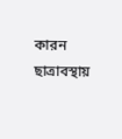কারন ছাত্রাবস্থায়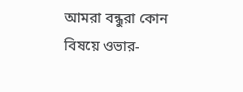আমরা বন্ধুরা কোন বিষয়ে ওভার-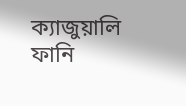ক্যাজুয়ালি ফানি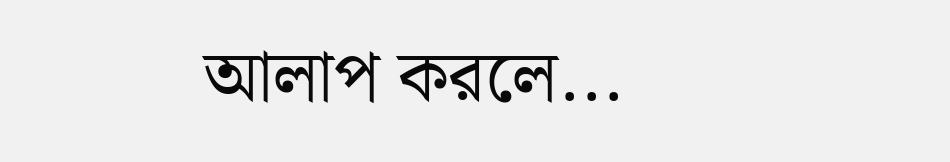আলাপ করলে...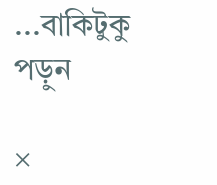...বাকিটুকু পড়ুন

×